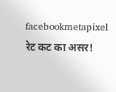facebookmetapixel
रेट कट का असर!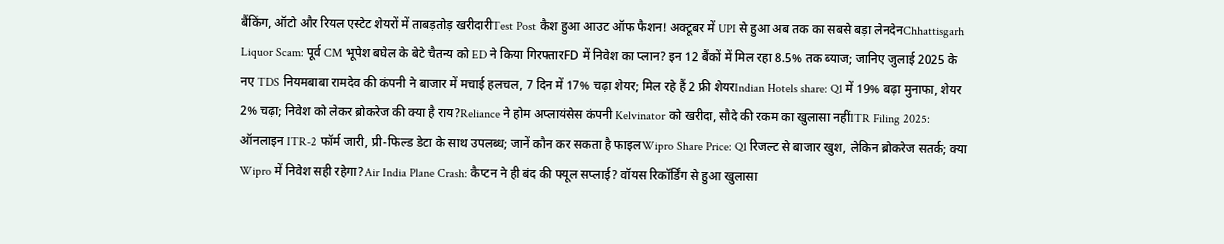बैंकिंग, ऑटो और रियल एस्टेट शेयरों में ताबड़तोड़ खरीदारीTest Post कैश हुआ आउट ऑफ फैशन! अक्टूबर में UPI से हुआ अब तक का सबसे बड़ा लेनदेनChhattisgarh Liquor Scam: पूर्व CM भूपेश बघेल के बेटे चैतन्य को ED ने किया गिरफ्तारFD में निवेश का प्लान? इन 12 बैंकों में मिल रहा 8.5% तक ब्याज; जानिए जुलाई 2025 के नए TDS नियमबाबा रामदेव की कंपनी ने बाजार में मचाई हलचल, 7 दिन में 17% चढ़ा शेयर; मिल रहे हैं 2 फ्री शेयरIndian Hotels share: Q1 में 19% बढ़ा मुनाफा, शेयर 2% चढ़ा; निवेश को लेकर ब्रोकरेज की क्या है राय?Reliance ने होम अप्लायंसेस कंपनी Kelvinator को खरीदा, सौदे की रकम का खुलासा नहींITR Filing 2025: ऑनलाइन ITR-2 फॉर्म जारी, प्री-फिल्ड डेटा के साथ उपलब्ध; जानें कौन कर सकता है फाइलWipro Share Price: Q1 रिजल्ट से बाजार खुश, लेकिन ब्रोकरेज सतर्क; क्या Wipro में निवेश सही रहेगा?Air India Plane Crash: कैप्टन ने ही बंद की फ्यूल सप्लाई? वॉयस रिकॉर्डिंग से हुआ खुलासा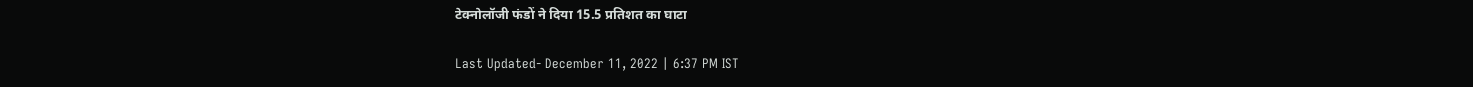टेक्नोलॉजी फंडों ने दिया 15.5 प्रतिशत का घाटा

Last Updated- December 11, 2022 | 6:37 PM IST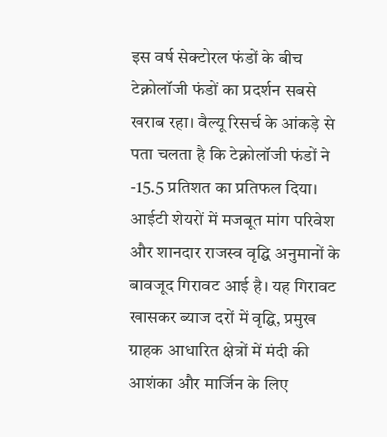इस वर्ष सेक्टोरल फंडों के बीच टेक्नोलॉजी फंडों का प्रदर्शन सबसे खराब रहा। वैल्यू रिसर्च के आंकड़े से पता चलता है कि टेक्नोलॉजी फंडों ने -15.5 प्रतिशत का प्रतिफल दिया। आईटी शेयरों में मजबूत मांग परिवेश और शानदार राजस्व वृद्घि अनुमानों के बावजूद गिरावट आई है। यह गिरावट खासकर ब्याज दरों में वृद्घि, प्रमुख ग्राहक आधारित क्षेत्रों में मंदी की आशंका और मार्जिन के लिए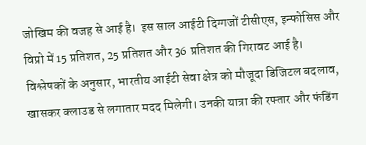जोखिम की वजह से आई है।  इस साल आईटी दिग्गजों टीसीएस, इन्फोसिस और विप्रो में 15 प्रतिशत, 25 प्रतिशत और 36 प्रतिशत की गिरावट आई है।
विश्लेषकों के अनुसार, भारतीय आईटी सेवा क्षेत्र को मौजूदा डिजिटल बदलाव, खासकर क्लाउड से लगातार मदद मिलेगी। उनकी यात्रा की रफ्तार और फंडिंग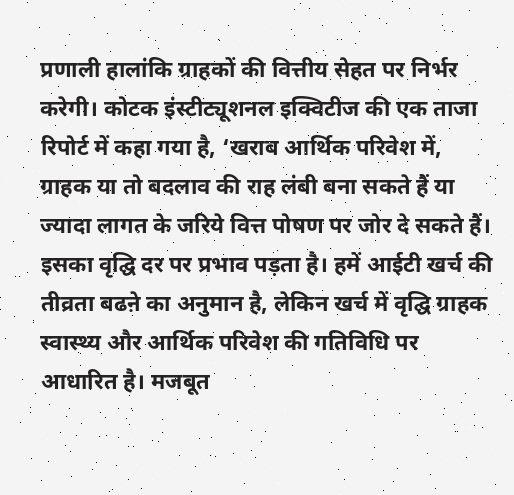प्रणाली हालांकि ग्राहकों की वित्तीय सेहत पर निर्भर करेगी। कोटक इंस्टीट्यूशनल इक्विटीज की एक ताजा रिपोर्ट में कहा गया है, ‘खराब आर्थिक परिवेश में, ग्राहक या तो बदलाव की राह लंबी बना सकते हैं या ज्यादा लागत के जरिये वित्त पोषण पर जोर दे सकते हैं। इसका वृद्घि दर पर प्रभाव पड़ता है। हमें आईटी खर्च की तीव्रता बढऩे का अनुमान है, लेकिन खर्च में वृद्घि ग्राहक स्वास्थ्य और आर्थिक परिवेश की गतिविधि पर आधारित है। मजबूत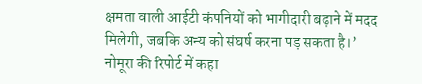क्षमता वाली आईटी कंपनियों को भागीदारी बढ़ाने में मदद मिलेगी, जबकि अन्य को संघर्ष करना पड़ सकता है।’
नोमूरा की रिपोर्ट में कहा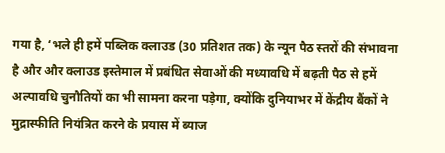गया है, ‘भले ही हमें पब्लिक क्लाउड (30 प्रतिशत तक) के न्यून पैठ स्तरों की संभावना है और और क्लाउड इस्तेमाल में प्रबंधित सेवाओं की मध्यावधि में बढ़ती पैठ से हमें अल्पावधि चुनौतियों का भी सामना करना पड़ेगा, क्योंकि दुनियाभर में केंद्रीय बैंकों ने मुद्रास्फीति नियंत्रित करने के प्रयास में ब्याज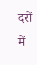दरों में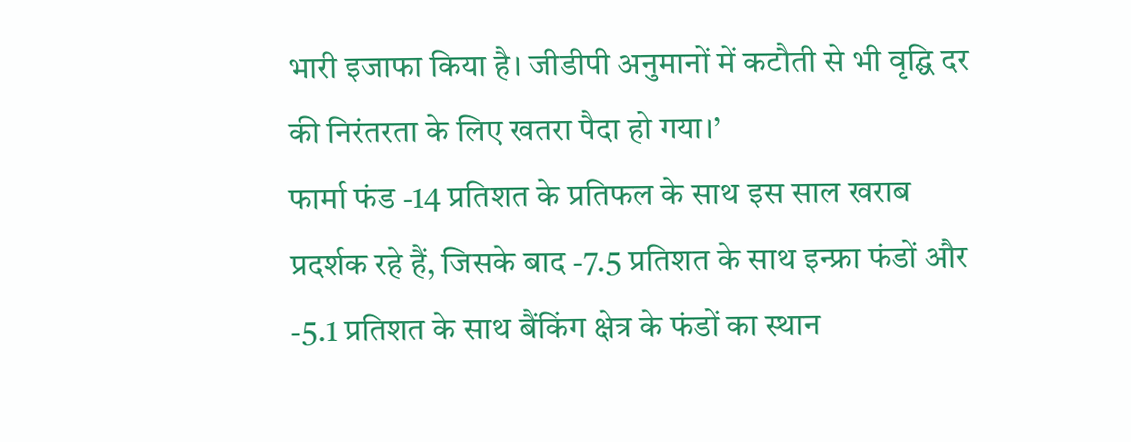भारी इजाफा किया है। जीडीपी अनुमानों में कटौती से भी वृद्घि दर की निरंतरता के लिए खतरा पैदा हो गया।’
फार्मा फंड -14 प्रतिशत के प्रतिफल के साथ इस साल खराब प्रदर्शक रहे हैं, जिसके बाद -7.5 प्रतिशत के साथ इन्फ्रा फंडों और -5.1 प्रतिशत के साथ बैंकिंग क्षेत्र के फंडों का स्थान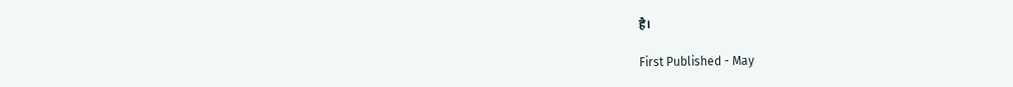है।

First Published - May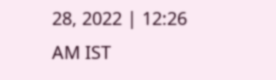28, 2022 | 12:26 AM IST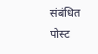संबंधित पोस्ट